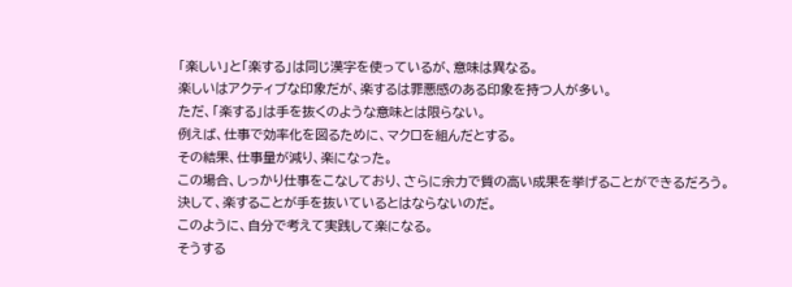「楽しい」と「楽する」は同じ漢字を使っているが、意味は異なる。
楽しいはアクティブな印象だが、楽するは罪悪感のある印象を持つ人が多い。
ただ、「楽する」は手を抜くのような意味とは限らない。
例えば、仕事で効率化を図るために、マクロを組んだとする。
その結果、仕事量が減り、楽になった。
この場合、しっかり仕事をこなしており、さらに余力で質の高い成果を挙げることができるだろう。
決して、楽することが手を抜いているとはならないのだ。
このように、自分で考えて実践して楽になる。
そうする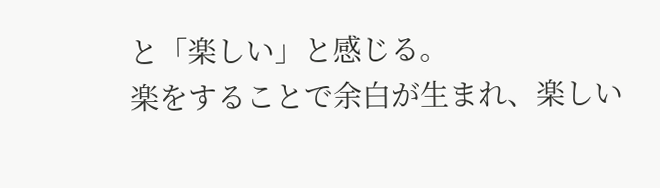と「楽しい」と感じる。
楽をすることで余白が生まれ、楽しい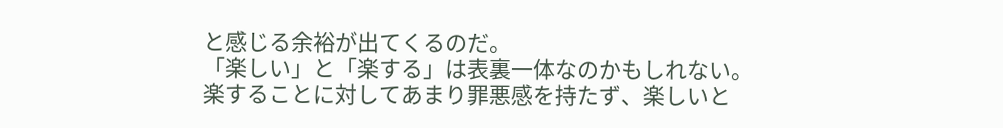と感じる余裕が出てくるのだ。
「楽しい」と「楽する」は表裏一体なのかもしれない。
楽することに対してあまり罪悪感を持たず、楽しいと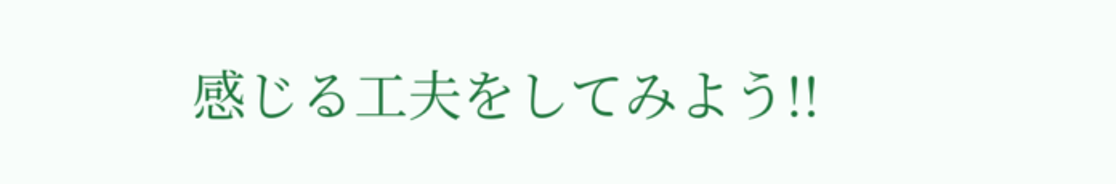感じる工夫をしてみよう!!